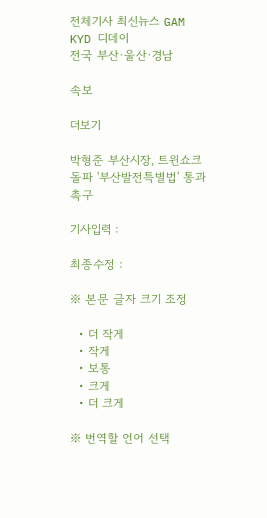전체기사 최신뉴스 GAM
KYD 디데이
전국 부산·울산·경남

속보

더보기

박형준 부산시장, 트윈쇼크 돌파 '부산발전특별법' 통과 촉구

기사입력 :

최종수정 :

※ 본문 글자 크기 조정

  • 더 작게
  • 작게
  • 보통
  • 크게
  • 더 크게

※ 번역할 언어 선택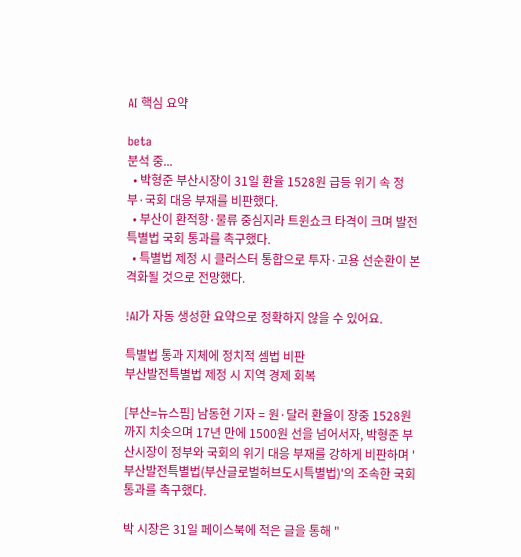AI 핵심 요약

beta
분석 중...
  • 박형준 부산시장이 31일 환율 1528원 급등 위기 속 정부·국회 대응 부재를 비판했다.
  • 부산이 환적항·물류 중심지라 트윈쇼크 타격이 크며 발전특별법 국회 통과를 촉구했다.
  • 특별법 제정 시 클러스터 통합으로 투자·고용 선순환이 본격화될 것으로 전망했다.

!AI가 자동 생성한 요약으로 정확하지 않을 수 있어요.

특별법 통과 지체에 정치적 셈법 비판
부산발전특별법 제정 시 지역 경제 회복

[부산=뉴스핌] 남동현 기자 = 원·달러 환율이 장중 1528원까지 치솟으며 17년 만에 1500원 선을 넘어서자, 박형준 부산시장이 정부와 국회의 위기 대응 부재를 강하게 비판하며 '부산발전특별법(부산글로벌허브도시특별법)'의 조속한 국회 통과를 촉구했다.

박 시장은 31일 페이스북에 적은 글을 통해 "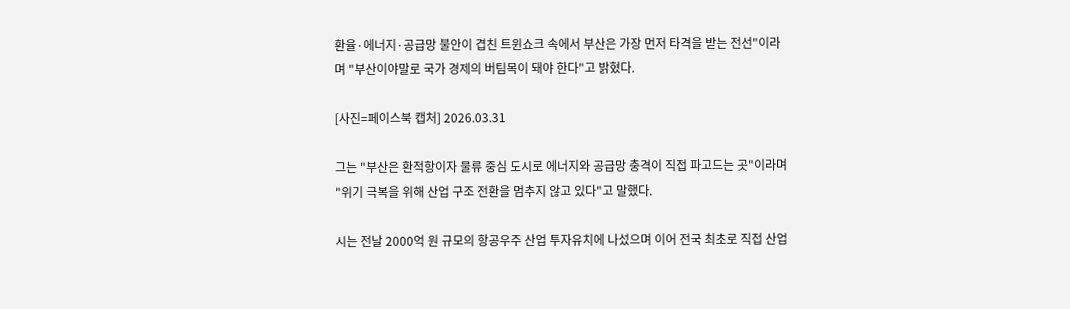환율·에너지·공급망 불안이 겹친 트윈쇼크 속에서 부산은 가장 먼저 타격을 받는 전선"이라며 "부산이야말로 국가 경제의 버팀목이 돼야 한다"고 밝혔다.

[사진=페이스북 캡처] 2026.03.31

그는 "부산은 환적항이자 물류 중심 도시로 에너지와 공급망 충격이 직접 파고드는 곳"이라며 "위기 극복을 위해 산업 구조 전환을 멈추지 않고 있다"고 말했다.

시는 전날 2000억 원 규모의 항공우주 산업 투자유치에 나섰으며 이어 전국 최초로 직접 산업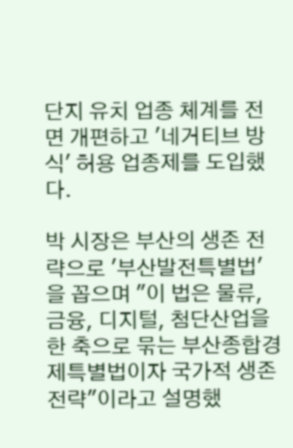단지 유치 업종 체계를 전면 개편하고 '네거티브 방식' 허용 업종제를 도입했다.

박 시장은 부산의 생존 전략으로 '부산발전특별법'을 꼽으며 "이 법은 물류, 금융, 디지털, 첨단산업을 한 축으로 묶는 부산종합경제특별법이자 국가적 생존전략"이라고 설명했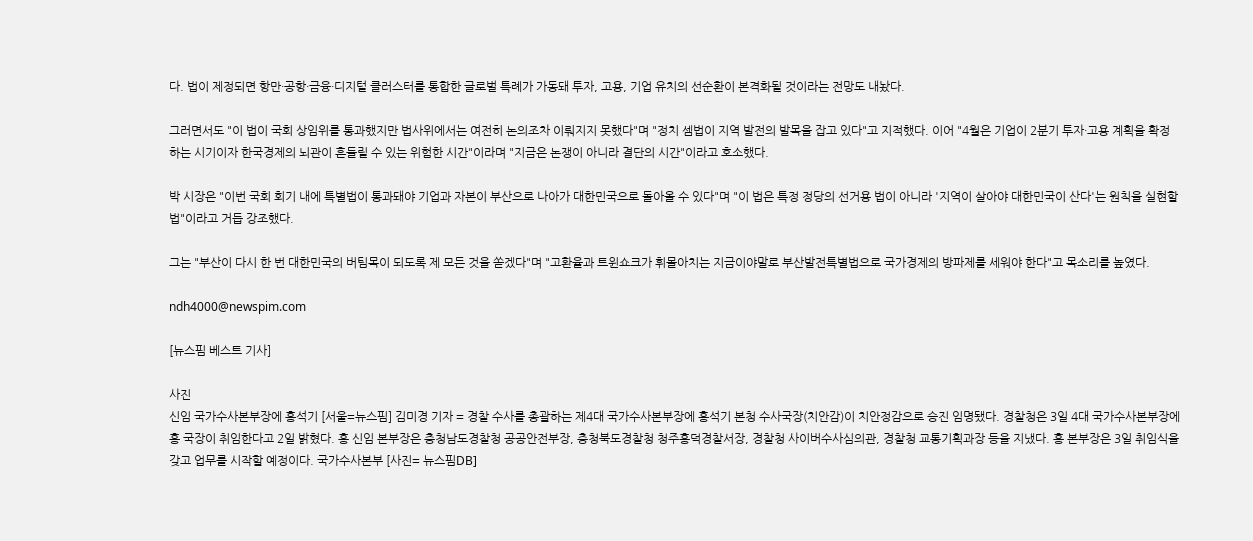다. 법이 제정되면 항만·공항·금융·디지털 클러스터를 통합한 글로벌 특례가 가동돼 투자, 고용, 기업 유치의 선순환이 본격화될 것이라는 전망도 내놨다.

그러면서도 "이 법이 국회 상임위를 통과했지만 법사위에서는 여전히 논의조차 이뤄지지 못했다"며 "정치 셈법이 지역 발전의 발목을 잡고 있다"고 지적했다. 이어 "4월은 기업이 2분기 투자·고용 계획을 확정하는 시기이자 한국경제의 뇌관이 흔들릴 수 있는 위험한 시간"이라며 "지금은 논쟁이 아니라 결단의 시간"이라고 호소했다.

박 시장은 "이번 국회 회기 내에 특별법이 통과돼야 기업과 자본이 부산으로 나아가 대한민국으로 돌아올 수 있다"며 "이 법은 특정 정당의 선거용 법이 아니라 '지역이 살아야 대한민국이 산다'는 원칙을 실현할 법"이라고 거듭 강조했다.

그는 "부산이 다시 한 번 대한민국의 버팀목이 되도록 제 모든 것을 쏟겠다"며 "고환율과 트윈쇼크가 휘몰아치는 지금이야말로 부산발전특별법으로 국가경제의 방파제를 세워야 한다"고 목소리를 높였다.

ndh4000@newspim.com

[뉴스핌 베스트 기사]

사진
신임 국가수사본부장에 홍석기 [서울=뉴스핌] 김미경 기자 = 경찰 수사를 총괄하는 제4대 국가수사본부장에 홍석기 본청 수사국장(치안감)이 치안정감으로 승진 임명됐다. 경찰청은 3일 4대 국가수사본부장에 홍 국장이 취임한다고 2일 밝혔다. 홍 신임 본부장은 충청남도경찰청 공공안전부장, 충청북도경찰청 청주흥덕경찰서장, 경찰청 사이버수사심의관, 경찰청 교통기획과장 등을 지냈다. 홍 본부장은 3일 취임식을 갖고 업무를 시작할 예정이다. 국가수사본부 [사진= 뉴스핌DB]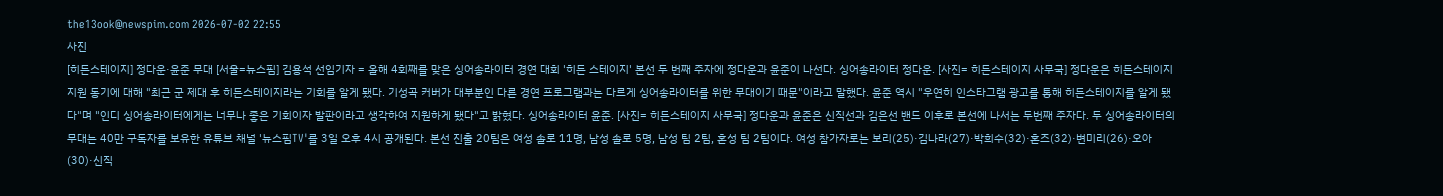the13ook@newspim.com 2026-07-02 22:55
사진
[히든스테이지] 정다운·윤준 무대 [서울=뉴스핌] 김용석 선임기자 = 올해 4회째를 맞은 싱어송라이터 경연 대회 '히든 스테이지' 본선 두 번째 주자에 정다운과 윤준이 나선다. 싱어송라이터 정다운. [사진= 히든스테이지 사무국] 정다운은 히든스테이지 지원 동기에 대해 "최근 군 제대 후 히든스테이지라는 기회를 알게 됐다. 기성곡 커버가 대부분인 다른 경연 프로그램과는 다르게 싱어송라이터를 위한 무대이기 때문"이라고 말했다. 윤준 역시 "우연히 인스타그램 광고를 통해 히든스테이지를 알게 됐다"며 "인디 싱어송라이터에게는 너무나 좋은 기회이자 발판이라고 생각하여 지원하게 됐다"고 밝혔다. 싱어송라이터 윤준. [사진= 히든스테이지 사무국] 정다운과 윤준은 신직선과 김은선 밴드 이후로 본선에 나서는 두번째 주자다. 두 싱어송라이터의 무대는 40만 구독자를 보유한 유튜브 채널 '뉴스핌TV'를 3일 오후 4시 공개된다. 본선 진출 20팀은 여성 솔로 11명, 남성 솔로 5명, 남성 팀 2팀, 혼성 팀 2팀이다. 여성 참가자로는 보리(25)·김나라(27)·박희수(32)·혼즈(32)·변미리(26)·오아(30)·신직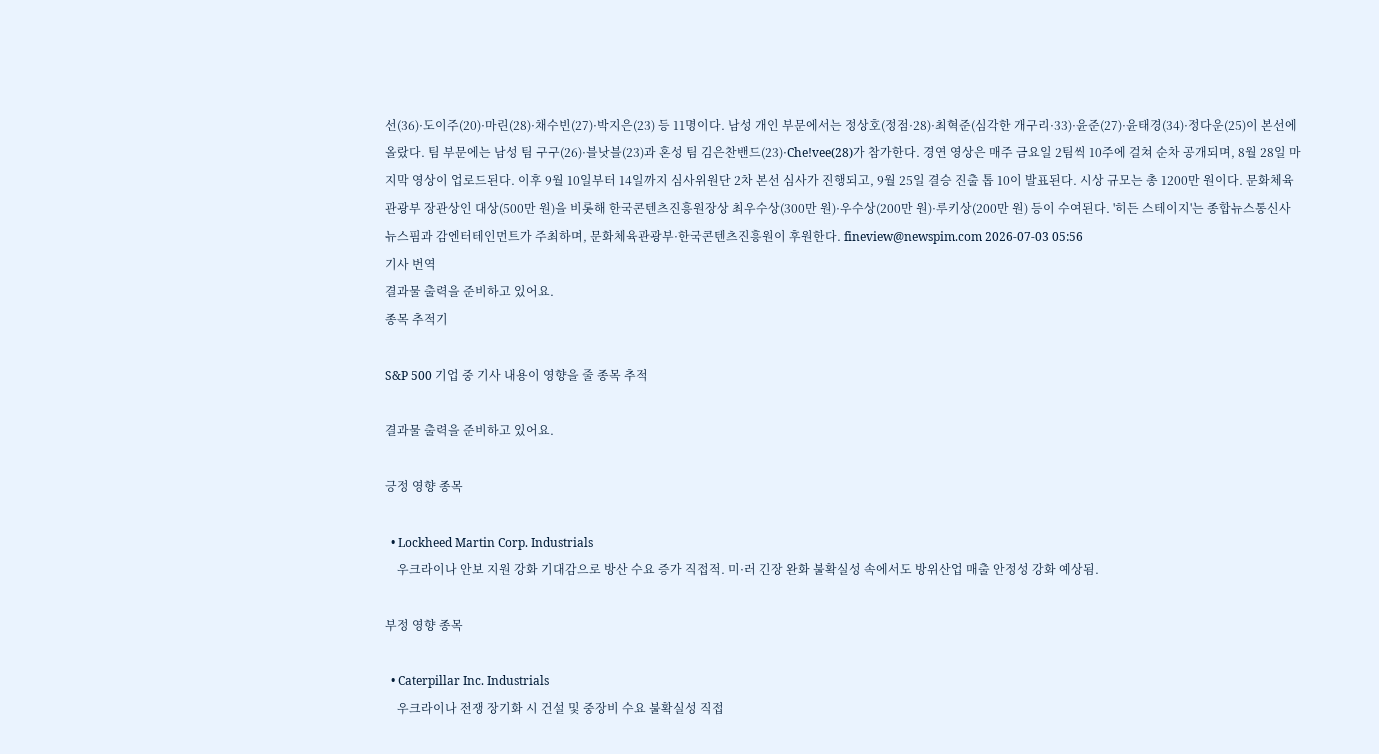선(36)·도이주(20)·마린(28)·채수빈(27)·박지은(23) 등 11명이다. 남성 개인 부문에서는 정상호(정점·28)·최혁준(심각한 개구리·33)·윤준(27)·윤태경(34)·정다운(25)이 본선에 올랐다. 팀 부문에는 남성 팀 구구(26)·블낫블(23)과 혼성 팀 김은찬밴드(23)·Che!vee(28)가 참가한다. 경연 영상은 매주 금요일 2팀씩 10주에 걸쳐 순차 공개되며, 8월 28일 마지막 영상이 업로드된다. 이후 9월 10일부터 14일까지 심사위원단 2차 본선 심사가 진행되고, 9월 25일 결승 진출 톱 10이 발표된다. 시상 규모는 총 1200만 원이다. 문화체육관광부 장관상인 대상(500만 원)을 비롯해 한국콘텐츠진흥원장상 최우수상(300만 원)·우수상(200만 원)·루키상(200만 원) 등이 수여된다. '히든 스테이지'는 종합뉴스통신사 뉴스핌과 감엔터테인먼트가 주최하며, 문화체육관광부·한국콘텐츠진흥원이 후원한다. fineview@newspim.com 2026-07-03 05:56
기사 번역
결과물 출력을 준비하고 있어요.
종목 추적기

S&P 500 기업 중 기사 내용이 영향을 줄 종목 추적

결과물 출력을 준비하고 있어요.

긍정 영향 종목

  • Lockheed Martin Corp. Industrials
    우크라이나 안보 지원 강화 기대감으로 방산 수요 증가 직접적. 미·러 긴장 완화 불확실성 속에서도 방위산업 매출 안정성 강화 예상됨.

부정 영향 종목

  • Caterpillar Inc. Industrials
    우크라이나 전쟁 장기화 시 건설 및 중장비 수요 불확실성 직접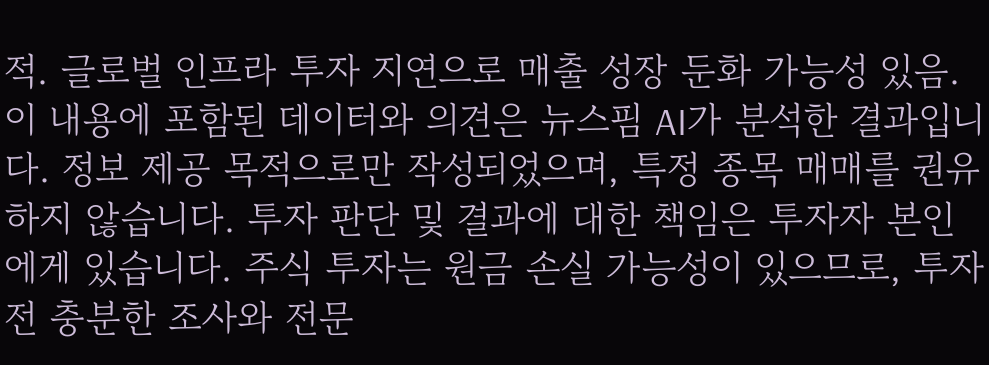적. 글로벌 인프라 투자 지연으로 매출 성장 둔화 가능성 있음.
이 내용에 포함된 데이터와 의견은 뉴스핌 AI가 분석한 결과입니다. 정보 제공 목적으로만 작성되었으며, 특정 종목 매매를 권유하지 않습니다. 투자 판단 및 결과에 대한 책임은 투자자 본인에게 있습니다. 주식 투자는 원금 손실 가능성이 있으므로, 투자 전 충분한 조사와 전문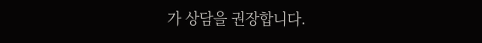가 상담을 권장합니다.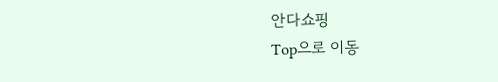안다쇼핑
Top으로 이동